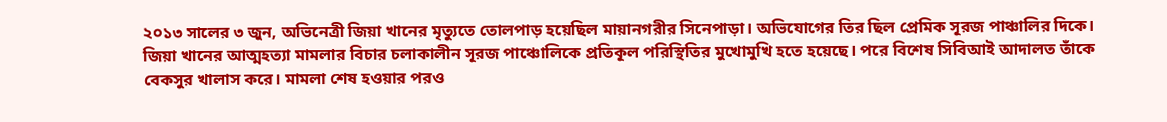২০১৩ সালের ৩ জুন, অভিনেত্রী জিয়া খানের মৃত্যুতে তোলপাড় হয়েছিল মায়ানগরীর সিনেপাড়া। অভিযোগের তির ছিল প্রেমিক সূরজ পাঞ্চালির দিকে। জিয়া খানের আত্মহত্যা মামলার বিচার চলাকালীন সূরজ পাঞ্চোলিকে প্রতিকূল পরিস্থিতির মুখোমুখি হতে হয়েছে। পরে বিশেষ সিবিআই আদালত তাঁকে বেকসুর খালাস করে। মামলা শেষ হওয়ার পরও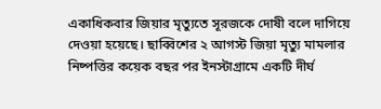একাধিকবার জিয়ার মৃত্যুতে সূরজকে দোষী বলে দাগিয়ে দেওয়া হয়েছে। ছাব্বিশের ২ আগস্ট জিয়া মৃত্যু মামলার নিষ্পত্তির কয়েক বছর পর ইনস্টাগ্রামে একটি দীর্ঘ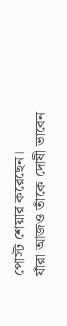পোস্ট শেয়ার করেছেন।
যাঁরা আজও তাঁকে দোষী ভাবেন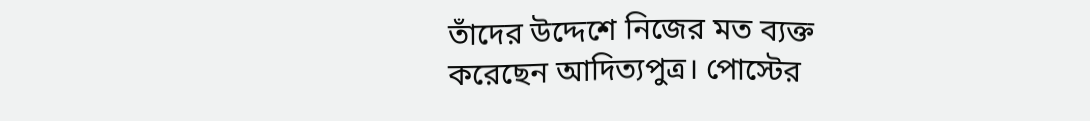তাঁদের উদ্দেশে নিজের মত ব্যক্ত করেছেন আদিত্যপুত্র। পোস্টের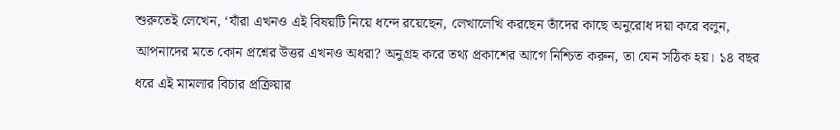শুরুতেই লেখেন, ‘যাঁরা এখনও এই বিষয়টি নিয়ে ধন্দে রয়েছেন, লেখালেখি করছেন তাঁদের কাছে অনুরোধ দয়া করে বলুন, আপনাদের মতে কোন প্রশ্নের উত্তর এখনও অধরা? অনুগ্রহ করে তথ্য প্রকাশের আগে নিশ্চিত করুন, তা যেন সঠিক হয়। ১৪ বছর ধরে এই মামলার বিচার প্রক্রিয়ার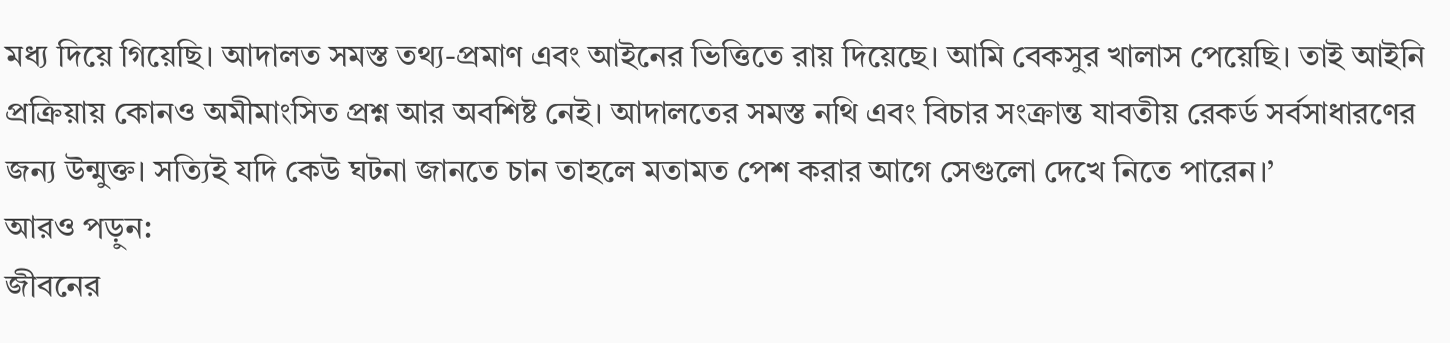মধ্য দিয়ে গিয়েছি। আদালত সমস্ত তথ্য-প্রমাণ এবং আইনের ভিত্তিতে রায় দিয়েছে। আমি বেকসুর খালাস পেয়েছি। তাই আইনি প্রক্রিয়ায় কোনও অমীমাংসিত প্রশ্ন আর অবশিষ্ট নেই। আদালতের সমস্ত নথি এবং বিচার সংক্রান্ত যাবতীয় রেকর্ড সর্বসাধারণের জন্য উন্মুক্ত। সত্যিই যদি কেউ ঘটনা জানতে চান তাহলে মতামত পেশ করার আগে সেগুলো দেখে নিতে পারেন।’
আরও পড়ুন:
জীবনের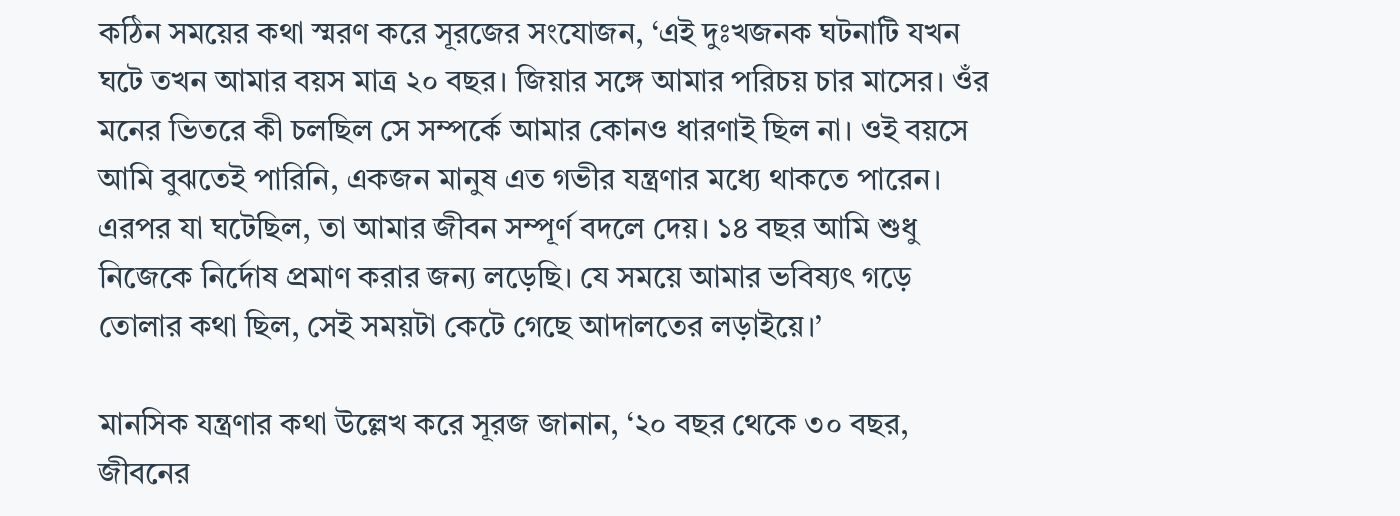কঠিন সময়ের কথা স্মরণ করে সূরজের সংযোজন, ‘এই দুঃখজনক ঘটনাটি যখন ঘটে তখন আমার বয়স মাত্র ২০ বছর। জিয়ার সঙ্গে আমার পরিচয় চার মাসের। ওঁর মনের ভিতরে কী চলছিল সে সম্পর্কে আমার কোনও ধারণাই ছিল না। ওই বয়সে আমি বুঝতেই পারিনি, একজন মানুষ এত গভীর যন্ত্রণার মধ্যে থাকতে পারেন। এরপর যা ঘটেছিল, তা আমার জীবন সম্পূর্ণ বদলে দেয়। ১৪ বছর আমি শুধু নিজেকে নির্দোষ প্রমাণ করার জন্য লড়েছি। যে সময়ে আমার ভবিষ্যৎ গড়ে তোলার কথা ছিল, সেই সময়টা কেটে গেছে আদালতের লড়াইয়ে।’

মানসিক যন্ত্রণার কথা উল্লেখ করে সূরজ জানান, ‘২০ বছর থেকে ৩০ বছর, জীবনের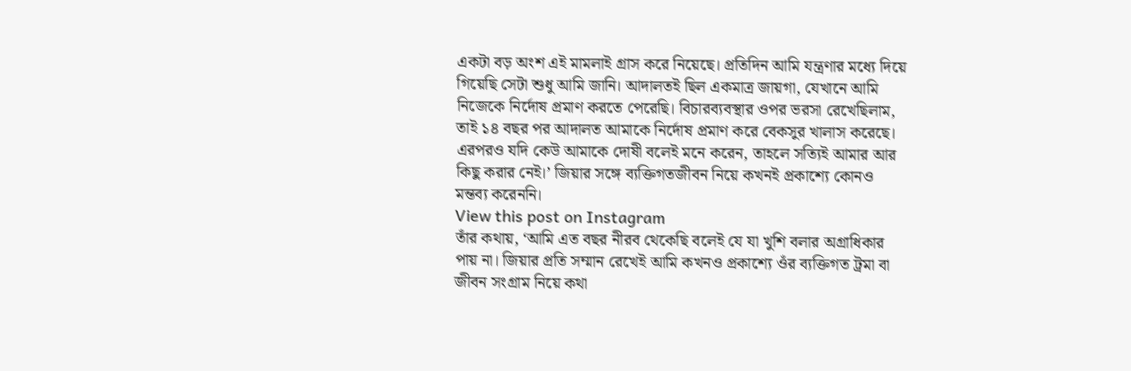একটা বড় অংশ এই মামলাই গ্রাস করে নিয়েছে। প্রতিদিন আমি যন্ত্রণার মধ্যে দিয়ে গিয়েছি সেটা শুধু আমি জানি। আদালতই ছিল একমাত্র জায়গা, যেখানে আমি নিজেকে নির্দোষ প্রমাণ করতে পেরেছি। বিচারব্যবস্থার ওপর ভরসা রেখেছিলাম, তাই ১৪ বছর পর আদালত আমাকে নির্দোষ প্রমাণ করে বেকসুর খালাস করেছে। এরপরও যদি কেউ আমাকে দোষী বলেই মনে করেন, তাহলে সত্যিই আমার আর কিছু করার নেই।’ জিয়ার সঙ্গে ব্যক্তিগতজীবন নিয়ে কখনই প্রকাশ্যে কোনও মন্তব্য করেননি।
View this post on Instagram
তাঁর কথায়, ‘আমি এত বছর নীরব থেকেছি বলেই যে যা খুশি বলার অগ্রাধিকার পায় না। জিয়ার প্রতি সম্মান রেখেই আমি কখনও প্রকাশ্যে ওঁর ব্যক্তিগত ট্রমা বা জীবন সংগ্রাম নিয়ে কথা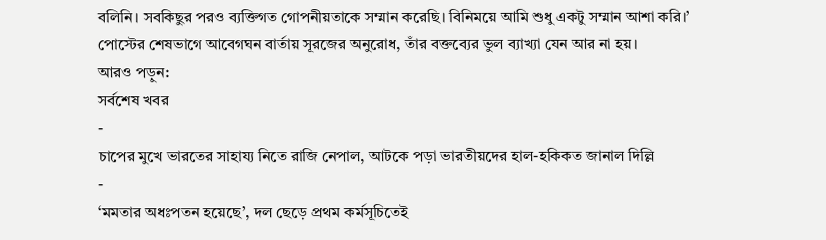বলিনি। সবকিছুর পরও ব্যক্তিগত গোপনীয়তাকে সম্মান করেছি। বিনিময়ে আমি শুধু একটু সম্মান আশা করি।’ পোস্টের শেষভাগে আবেগঘন বার্তায় সূরজের অনুরোধ, তাঁর বক্তব্যের ভুল ব্যাখ্যা যেন আর না হয়।
আরও পড়ুন:
সর্বশেষ খবর
-
চাপের মুখে ভারতের সাহায্য নিতে রাজি নেপাল, আটকে পড়া ভারতীয়দের হাল-হকিকত জানাল দিল্লি
-
‘মমতার অধঃপতন হয়েছে’, দল ছেড়ে প্রথম কর্মসূচিতেই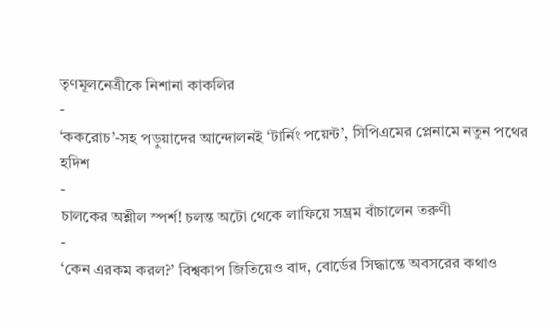তৃণমূলনেত্রীকে নিশানা কাকলির
-
‘ককরোচ’-সহ পড়ুয়াদের আন্দোলনই ‘টার্নিং পয়েন্ট’, সিপিএমের প্লেনামে নতুন পথের হদিশ
-
চালকের অশ্লীল স্পর্শ! চলন্ত অটো থেকে লাফিয়ে সম্ভ্রম বাঁচালেন তরুণী
-
‘কেন এরকম করল?’ বিশ্বকাপ জিতিয়েও বাদ, বোর্ডের সিদ্ধান্তে অবসরের কথাও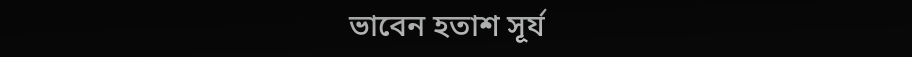ভাবেন হতাশ সূর্য